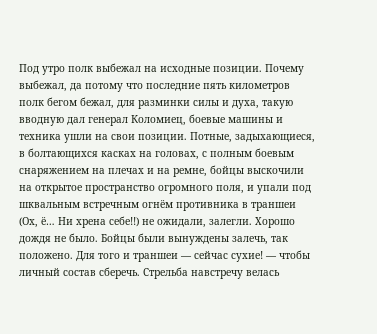Под утро полк выбежал на исходные позиции. Почему выбежал, да потому что последние пять километров полк бегом бежал, для разминки силы и духа, такую вводную дал генерал Коломиец, боевые машины и техника ушли на свои позиции. Потные, задыхающиеся, в болтающихся касках на головах, с полным боевым снаряжением на плечах и на ремне, бойцы выскочили на открытое пространство огромного поля, и упали под шквальным встречным огнём противника в траншеи (Ох, ё… Ни хрена себе!!) не ожидали, залегли. Хорошо дождя не было. Бойцы были вынуждены залечь, так положено. Для того и траншеи — сейчас сухие! — чтобы личный состав сберечь. Стрельба навстречу велась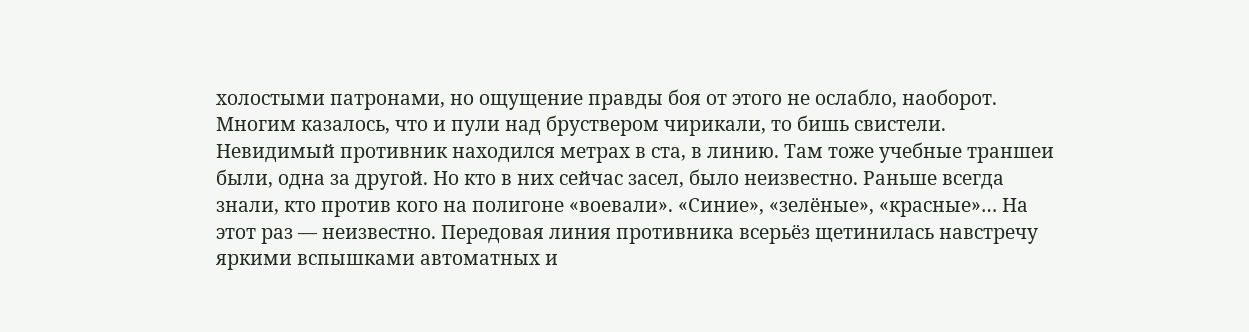холостыми патронами, но ощущение правды боя от этого не ослабло, наоборот. Многим казалось, что и пули над бруствером чирикали, то бишь свистели. Невидимый противник находился метрах в ста, в линию. Там тоже учебные траншеи были, одна за другой. Но кто в них сейчас засел, было неизвестно. Раньше всегда знали, кто против кого на полигоне «воевали». «Синие», «зелёные», «красные»… На этот раз — неизвестно. Передовая линия противника всерьёз щетинилась навстречу яркими вспышками автоматных и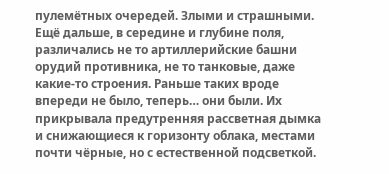пулемётных очередей. Злыми и страшными. Ещё дальше, в середине и глубине поля, различались не то артиллерийские башни орудий противника, не то танковые, даже какие-то строения. Раньше таких вроде впереди не было, теперь… они были. Их прикрывала предутренняя рассветная дымка и снижающиеся к горизонту облака, местами почти чёрные, но с естественной подсветкой.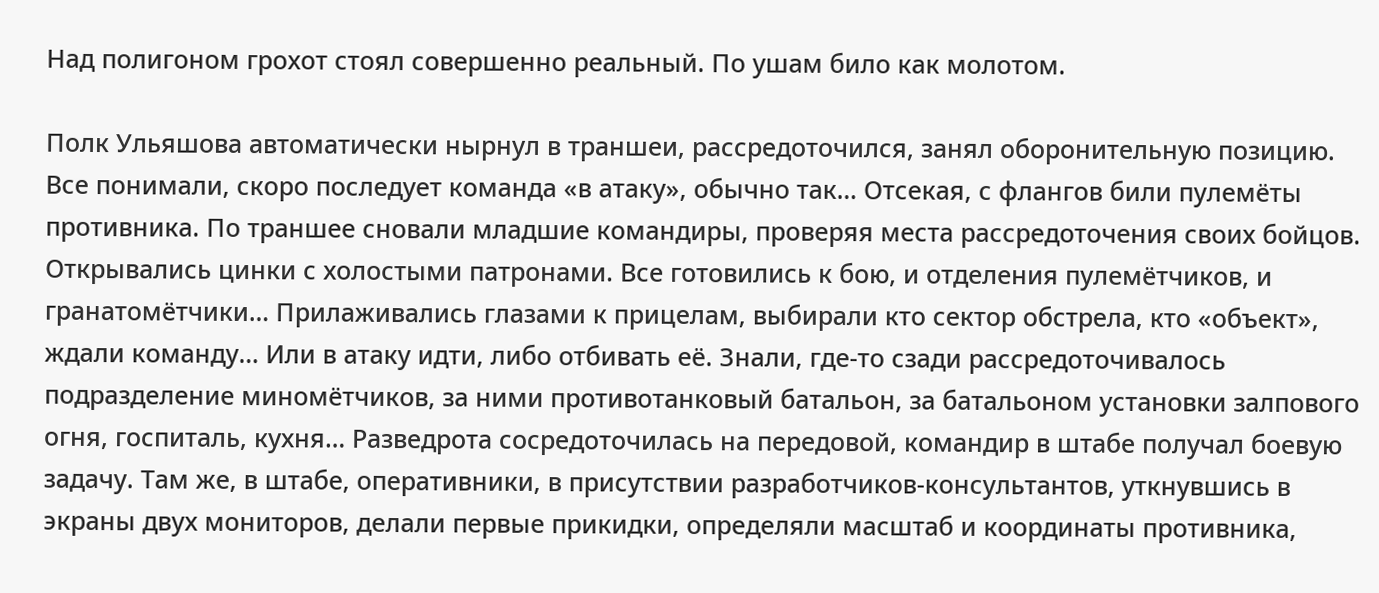Над полигоном грохот стоял совершенно реальный. По ушам било как молотом.

Полк Ульяшова автоматически нырнул в траншеи, рассредоточился, занял оборонительную позицию. Все понимали, скоро последует команда «в атаку», обычно так… Отсекая, с флангов били пулемёты противника. По траншее сновали младшие командиры, проверяя места рассредоточения своих бойцов. Открывались цинки с холостыми патронами. Все готовились к бою, и отделения пулемётчиков, и гранатомётчики… Прилаживались глазами к прицелам, выбирали кто сектор обстрела, кто «объект», ждали команду… Или в атаку идти, либо отбивать её. Знали, где-то сзади рассредоточивалось подразделение миномётчиков, за ними противотанковый батальон, за батальоном установки залпового огня, госпиталь, кухня… Разведрота сосредоточилась на передовой, командир в штабе получал боевую задачу. Там же, в штабе, оперативники, в присутствии разработчиков-консультантов, уткнувшись в экраны двух мониторов, делали первые прикидки, определяли масштаб и координаты противника,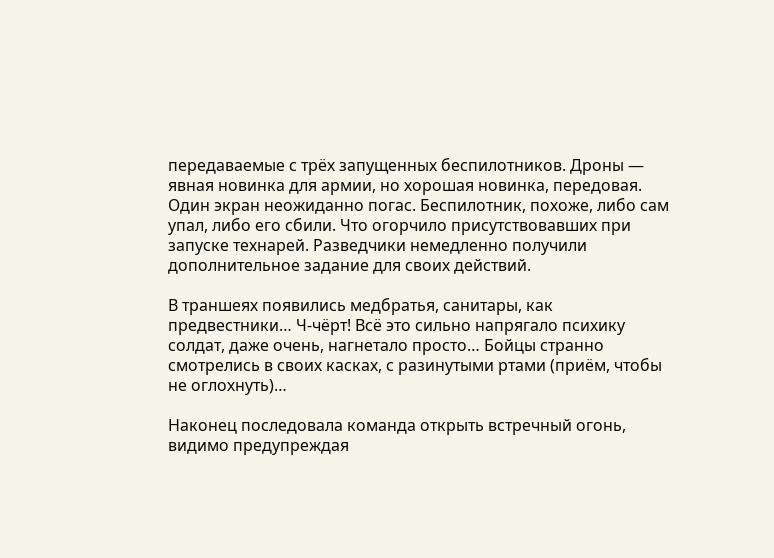передаваемые с трёх запущенных беспилотников. Дроны — явная новинка для армии, но хорошая новинка, передовая. Один экран неожиданно погас. Беспилотник, похоже, либо сам упал, либо его сбили. Что огорчило присутствовавших при запуске технарей. Разведчики немедленно получили дополнительное задание для своих действий.

В траншеях появились медбратья, санитары, как предвестники… Ч-чёрт! Всё это сильно напрягало психику солдат, даже очень, нагнетало просто… Бойцы странно смотрелись в своих касках, с разинутыми ртами (приём, чтобы не оглохнуть)…

Наконец последовала команда открыть встречный огонь, видимо предупреждая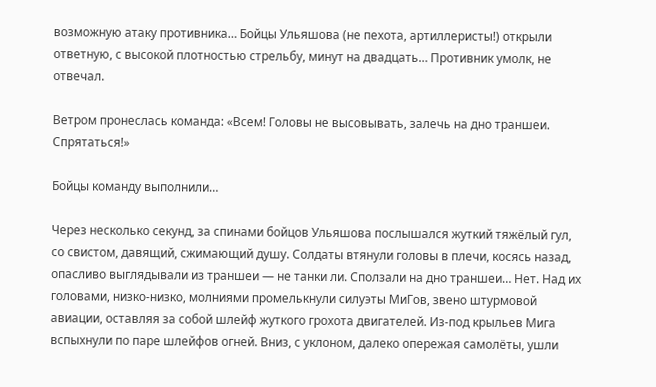возможную атаку противника… Бойцы Ульяшова (не пехота, артиллеристы!) открыли ответную, с высокой плотностью стрельбу, минут на двадцать… Противник умолк, не отвечал.

Ветром пронеслась команда: «Всем! Головы не высовывать, залечь на дно траншеи. Спрятаться!»

Бойцы команду выполнили…

Через несколько секунд, за спинами бойцов Ульяшова послышался жуткий тяжёлый гул, со свистом, давящий, сжимающий душу. Солдаты втянули головы в плечи, косясь назад, опасливо выглядывали из траншеи — не танки ли. Сползали на дно траншеи… Нет. Над их головами, низко-низко, молниями промелькнули силуэты МиГов, звено штурмовой авиации, оставляя за собой шлейф жуткого грохота двигателей. Из-под крыльев Мига вспыхнули по паре шлейфов огней. Вниз, с уклоном, далеко опережая самолёты, ушли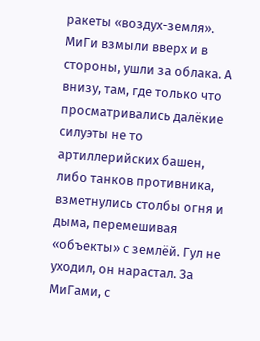ракеты «воздух-земля». МиГи взмыли вверх и в стороны, ушли за облака. А внизу, там, где только что просматривались далёкие силуэты не то артиллерийских башен, либо танков противника, взметнулись столбы огня и дыма, перемешивая «объекты» с землёй. Гул не уходил, он нарастал. За МиГами, с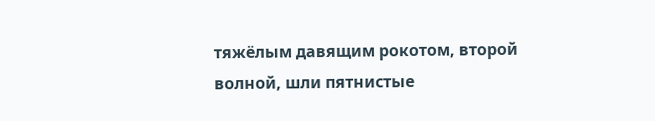тяжёлым давящим рокотом, второй волной, шли пятнистые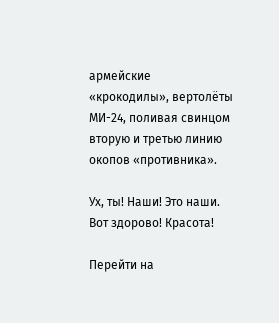армейские «крокодилы», вертолёты МИ-24, поливая свинцом вторую и третью линию окопов «противника».

Ух, ты! Наши! Это наши. Вот здорово! Красота!

Перейти на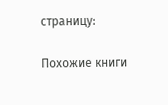страницу:

Похожие книги